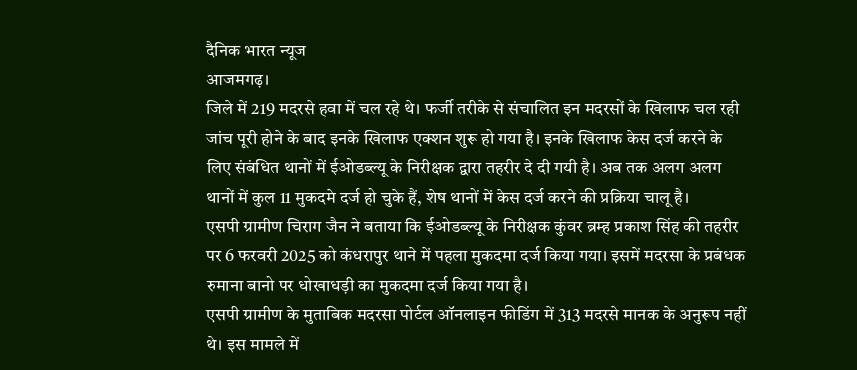दैनिक भारत न्यूज
आजमगढ़।
जिले में 219 मदरसे हवा में चल रहे थे। फर्जी तरीके से संचालित इन मदरसों के खिलाफ चल रही जांच पूरी होने के बाद इनके खिलाफ एक्शन शुरू हो गया है। इनके खिलाफ केस दर्ज करने के लिए संबंधित थानों में ईओडब्ल्यू के निरीक्षक द्वारा तहरीर दे दी गयी है। अब तक अलग अलग थानों में कुल 11 मुकदमे दर्ज हो चुके हैं, शेष थानों में केस दर्ज करने की प्रक्रिया चालू है।
एसपी ग्रामीण चिराग जैन ने बताया कि ईओडब्ल्यू के निरीक्षक कुंवर ब्रम्ह प्रकाश सिंह की तहरीर पर 6 फरवरी 2025 को कंधरापुर थाने में पहला मुकदमा दर्ज किया गया। इसमें मदरसा के प्रबंधक रुमाना बानो पर धोखाधड़ी का मुकदमा दर्ज किया गया है।
एसपी ग्रामीण के मुताबिक मदरसा पोर्टल ऑनलाइन फीडिंग में 313 मदरसे मानक के अनुरूप नहीं थे। इस मामले में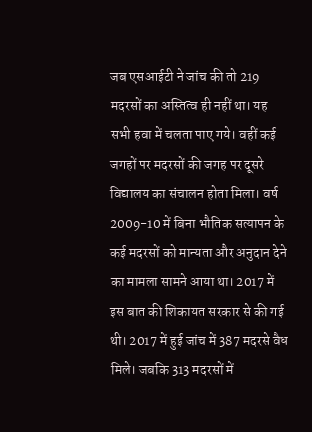जब एसआईटी ने जांच की तो 219 मदरसों का अस्तित्व ही नहीं था। यह सभी हवा में चलता पाए गये। वहीं कई जगहों पर मदरसों की जगह पर दूसरे विद्यालय का संचालन होता मिला। वर्ष 2009-10 में बिना भौतिक सत्यापन के कई मदरसों को मान्यता और अनुदान देने का मामला सामने आया था। 2017 में इस बात की शिकायत सरकार से की गई थी। 2017 में हुई जांच में 387 मदरसे वैध मिले। जबकि 313 मदरसों में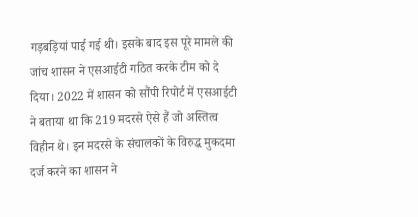गड़बड़ियां पाई गई थी। इसके बाद इस पूरे मामले की जांच शासन ने एसआईटी गठित करके टीम को दे दिया। 2022 में शासन को सौंपी रिपोर्ट में एसआईटी ने बताया था कि 219 मदरसे ऐसे हैं जो अस्तित्व विहीन थे। इन मदरसे के संचालकों के विरुद्ध मुकदमा दर्ज करने का शासन ने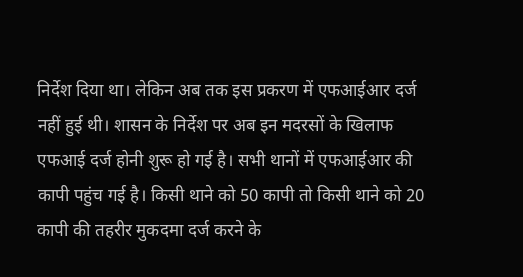निर्देश दिया था। लेकिन अब तक इस प्रकरण में एफआईआर दर्ज नहीं हुई थी। शासन के निर्देश पर अब इन मदरसों के खिलाफ एफआई दर्ज होनी शुरू हो गई है। सभी थानों में एफआईआर की कापी पहुंच गई है। किसी थाने को 50 कापी तो किसी थाने को 20 कापी की तहरीर मुकदमा दर्ज करने के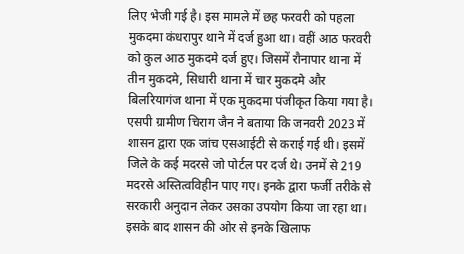लिए भेजी गई है। इस मामले में छह फरवरी को पहला मुकदमा कंधरापुर थाने में दर्ज हुआ था। वहीं आठ फरवरी को कुल आठ मुकदमे दर्ज हुए। जिसमें रौनापार थाना में तीन मुकदमे, सिधारी थाना में चार मुकदमे और बिलरियागंज थाना में एक मुकदमा पंजीकृत किया गया है।
एसपी ग्रामीण चिराग जैन ने बताया कि जनवरी 2023 में शासन द्वारा एक जांच एसआईटी से कराई गई थी। इसमें जिले के कई मदरसे जो पोर्टल पर दर्ज थे। उनमें से 219 मदरसे अस्तित्वविहीन पाए गए। इनके द्वारा फर्जी तरीके से सरकारी अनुदान लेकर उसका उपयोग किया जा रहा था। इसके बाद शासन की ओर से इनके खिलाफ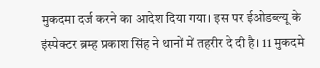मुकदमा दर्ज करने का आदेश दिया गया। इस पर ईओडब्ल्यू के इंस्पेक्टर ब्रम्ह प्रकाश सिंह ने थानों में तहरीर दे दी है। 11 मुकदमे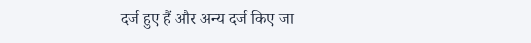दर्ज हुए हैं और अन्य दर्ज किए जा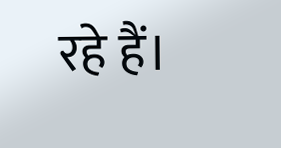रहे हैं।